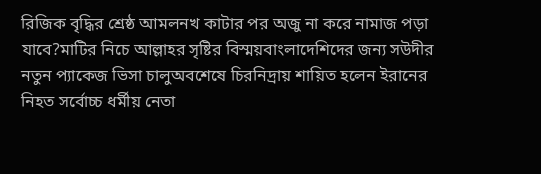রিজিক বৃদ্ধির শ্রেষ্ঠ আমলনখ কাটার পর অজু না করে নামাজ পড়া যাবে?মাটির নিচে আল্লাহর সৃষ্টির বিস্ময়বাংলাদেশিদের জন্য সউদীর নতুন প্যাকেজ ভিসা চালুঅবশেষে চিরনিদ্রায় শায়িত হলেন ইরানের নিহত সর্বোচ্চ ধর্মীয় নেতা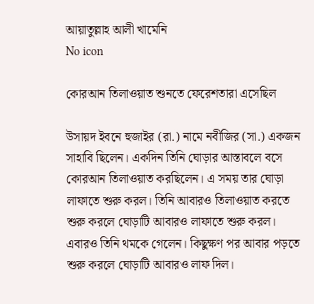আয়াতুল্লাহ আলী খামেনি
No icon

কোরআন তিলাওয়াত শুনতে ফেরেশতারা এসেছিল

উসায়দ ইবনে হুজাইর (রা.) নামে নবীজির (সা.) একজন সাহাবি ছিলেন। একদিন তিনি ঘোড়ার আস্তাবলে বসে কোরআন তিলাওয়াত করছিলেন। এ সময় তার ঘোড়া লাফাতে শুরু করল। তিনি আবারও তিলাওয়াত করতে শুরু করলে ঘোড়াটি আবারও লাফাতে শুরু করল। এবারও তিনি থমকে গেলেন। কিছুক্ষণ পর আবার পড়তে শুরু করলে ঘোড়াটি আবারও লাফ দিল।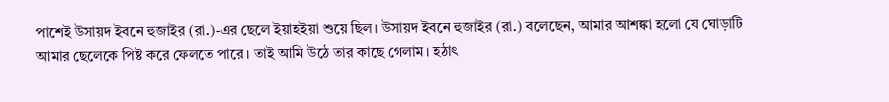পাশেই উসায়দ ইবনে হুজাইর (রা.)-এর ছেলে ইয়াহইয়া শুয়ে ছিল। উসায়দ ইবনে হুজাইর (রা.) বলেছেন, আমার আশঙ্কা হলো যে ঘোড়াটি আমার ছেলেকে পিষ্ট করে ফেলতে পারে। তাই আমি উঠে তার কাছে গেলাম। হঠাৎ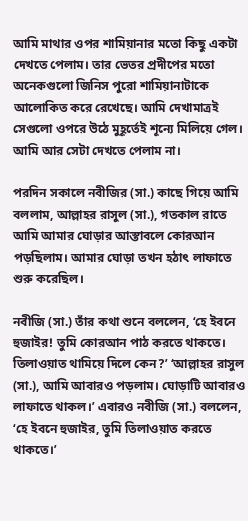আমি মাথার ওপর শামিয়ানার মতো কিছু একটা দেখতে পেলাম। তার ভেতর প্রদীপের মতো অনেকগুলো জিনিস পুরো শামিয়ানাটাকে আলোকিত করে রেখেছে। আমি দেখামাত্রই সেগুলো ওপরে উঠে মুহূর্তেই শূন্যে মিলিয়ে গেল। আমি আর সেটা দেখতে পেলাম না।

পরদিন সকালে নবীজির (সা.) কাছে গিয়ে আমি বললাম, আল্লাহর রাসুল (সা.), গতকাল রাতে আমি আমার ঘোড়ার আস্তাবলে কোরআন পড়ছিলাম। আমার ঘোড়া তখন হঠাৎ লাফাতে শুরু করেছিল।

নবীজি (সা.) তাঁর কথা শুনে বললেন, ‘হে ইবনে হুজাইর! তুমি কোরআন পাঠ করতে থাকতে। তিলাওয়াত থামিয়ে দিলে কেন?’ ‘আল্লাহর রাসুল (সা.), আমি আবারও পড়লাম। ঘোড়াটি আবারও লাফাতে থাকল।’ এবারও নবীজি (সা.) বললেন, ‘হে ইবনে হুজাইর, তুমি তিলাওয়াত করতে থাকতে।’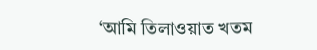‘আমি তিলাওয়াত খতম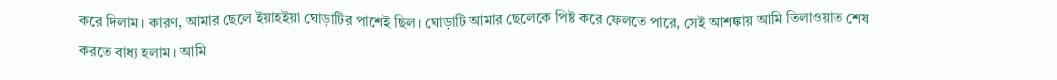করে দিলাম। কারণ, আমার ছেলে ইয়াহইয়া ঘোড়াটির পাশেই ছিল। ঘোড়াটি আমার ছেলেকে পিষ্ট করে ফেলতে পারে, সেই আশঙ্কায় আমি তিলাওয়াত শেষ করতে বাধ্য হলাম। আমি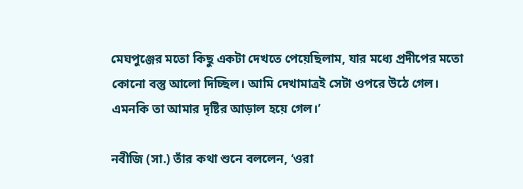মেঘপুঞ্জের মতো কিছু একটা দেখতে পেয়েছিলাম, যার মধ্যে প্রদীপের মতো কোনো বস্তু আলো দিচ্ছিল। আমি দেখামাত্রই সেটা ওপরে উঠে গেল। এমনকি তা আমার দৃষ্টির আড়াল হয়ে গেল।’

নবীজি (সা.) তাঁর কথা শুনে বললেন, ‘ওরা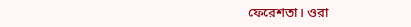ফেরেশতা। ওরা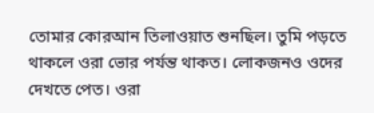তোমার কোরআন তিলাওয়াত শুনছিল। তুমি পড়তে থাকলে ওরা ভোর পর্যন্ত থাকত। লোকজনও ওদের দেখতে পেত। ওরা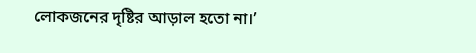লোকজনের দৃষ্টির আড়াল হতো না।’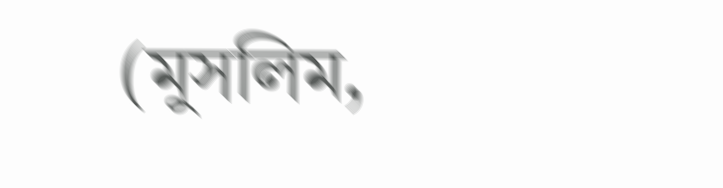(মুসলিম,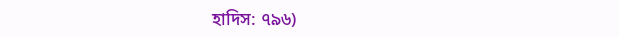হাদিস: ৭৯৬)